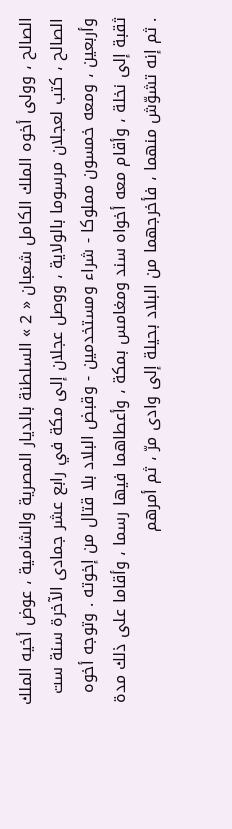الصالح ، وولى أخوه الملك الكامل شعبان « 2 » السلطنة بالديار المصرية والشامية ، عوض أخيه الملك الصالح ، كتب لعجلان مرسوما بالولاية ، ووصل عجلان إلى مكة في رابع عشر جمادى الآخرة سنة ست وأربعين ، ومعه خمسون مملوكا - شراء ومستخدمين - وقبض البلاد بلا قتال من إخوته . وتوجه أخوه ثقبة إلى نخلة ، وأقام معه أخواه سند ومغامس بمكة ، وأعطاهما فيها رسما ، وأقاما على ذلك مدة . ثم إنه تشوّش منهما ، فأخرجهما من البلاد بحيلة إلى وادى مرّ ، ثم أمرهم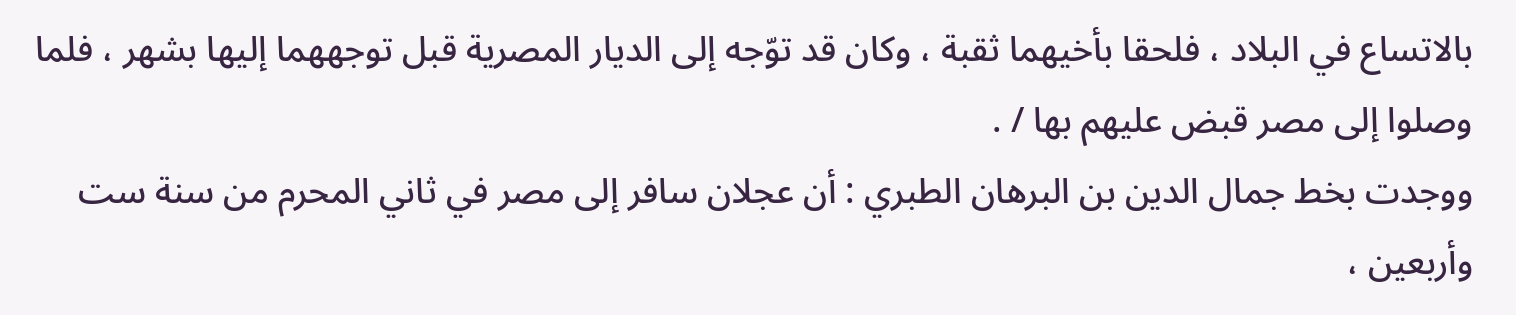بالاتساع في البلاد ، فلحقا بأخيهما ثقبة ، وكان قد توّجه إلى الديار المصرية قبل توجههما إليها بشهر ، فلما وصلوا إلى مصر قبض عليهم بها / .
ووجدت بخط جمال الدين بن البرهان الطبري : أن عجلان سافر إلى مصر في ثاني المحرم من سنة ست وأربعين ،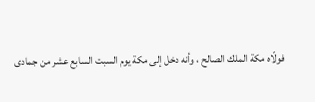فولّاه مكة الملك الصالح ، وأنه دخل إلى مكة يوم السبت السابع عشر من جمادى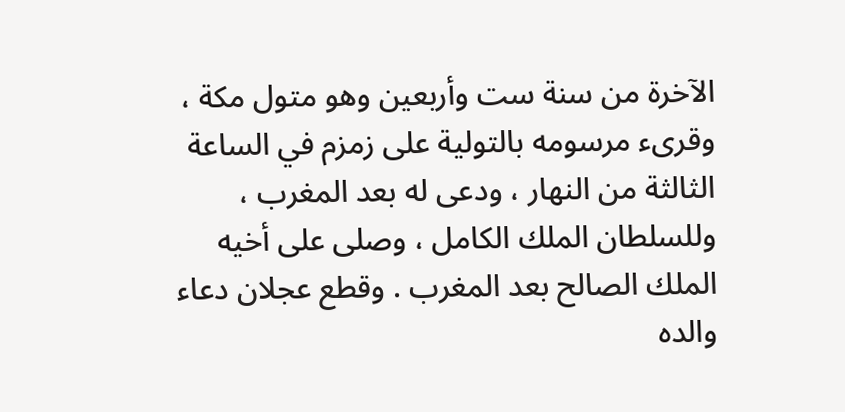الآخرة من سنة ست وأربعين وهو متول مكة ، وقرىء مرسومه بالتولية على زمزم في الساعة الثالثة من النهار ، ودعى له بعد المغرب ، وللسلطان الملك الكامل ، وصلى على أخيه الملك الصالح بعد المغرب . وقطع عجلان دعاء والده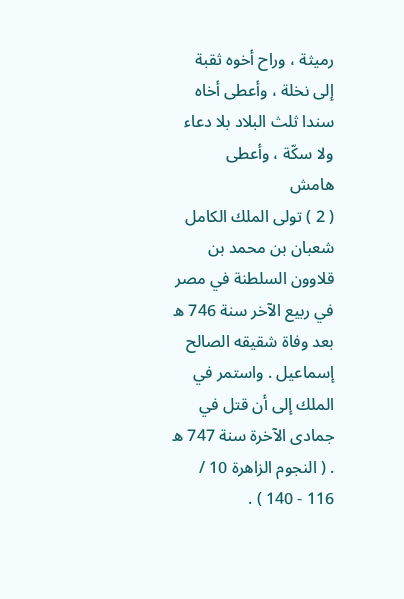رميثة ، وراح أخوه ثقبة إلى نخلة ، وأعطى أخاه سندا ثلث البلاد بلا دعاء ولا سكّة ، وأعطى
هامش
( 2 ) تولى الملك الكامل شعبان بن محمد بن قلاوون السلطنة في مصر في ربيع الآخر سنة 746 ه بعد وفاة شقيقه الصالح إسماعيل . واستمر في الملك إلى أن قتل في جمادى الآخرة سنة 747 ه . ( النجوم الزاهرة 10 / 116 - 140 ) .